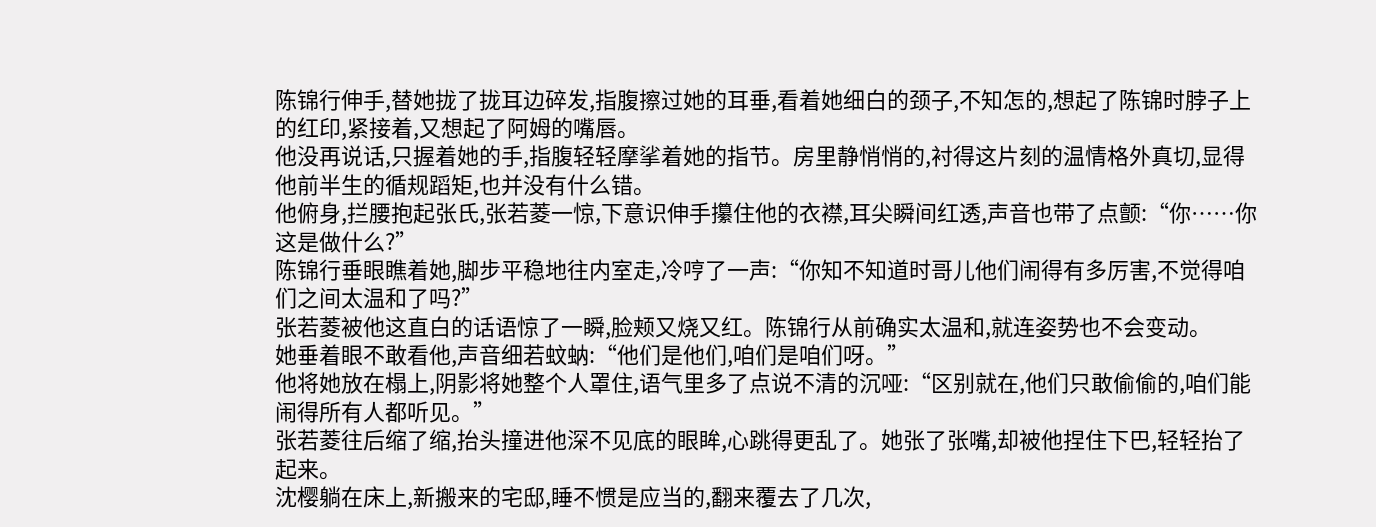陈锦行伸手,替她拢了拢耳边碎发,指腹擦过她的耳垂,看着她细白的颈子,不知怎的,想起了陈锦时脖子上的红印,紧接着,又想起了阿姆的嘴唇。
他没再说话,只握着她的手,指腹轻轻摩挲着她的指节。房里静悄悄的,衬得这片刻的温情格外真切,显得他前半生的循规蹈矩,也并没有什么错。
他俯身,拦腰抱起张氏,张若菱一惊,下意识伸手攥住他的衣襟,耳尖瞬间红透,声音也带了点颤:“你……你这是做什么?”
陈锦行垂眼瞧着她,脚步平稳地往内室走,冷哼了一声:“你知不知道时哥儿他们闹得有多厉害,不觉得咱们之间太温和了吗?”
张若菱被他这直白的话语惊了一瞬,脸颊又烧又红。陈锦行从前确实太温和,就连姿势也不会变动。
她垂着眼不敢看他,声音细若蚊蚋:“他们是他们,咱们是咱们呀。”
他将她放在榻上,阴影将她整个人罩住,语气里多了点说不清的沉哑:“区别就在,他们只敢偷偷的,咱们能闹得所有人都听见。”
张若菱往后缩了缩,抬头撞进他深不见底的眼眸,心跳得更乱了。她张了张嘴,却被他捏住下巴,轻轻抬了起来。
沈樱躺在床上,新搬来的宅邸,睡不惯是应当的,翻来覆去了几次,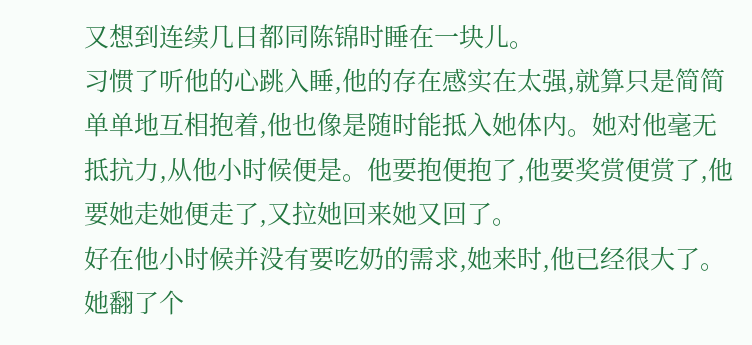又想到连续几日都同陈锦时睡在一块儿。
习惯了听他的心跳入睡,他的存在感实在太强,就算只是简简单单地互相抱着,他也像是随时能抵入她体内。她对他毫无抵抗力,从他小时候便是。他要抱便抱了,他要奖赏便赏了,他要她走她便走了,又拉她回来她又回了。
好在他小时候并没有要吃奶的需求,她来时,他已经很大了。
她翻了个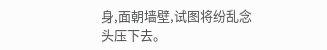身,面朝墙壁,试图将纷乱念头压下去。